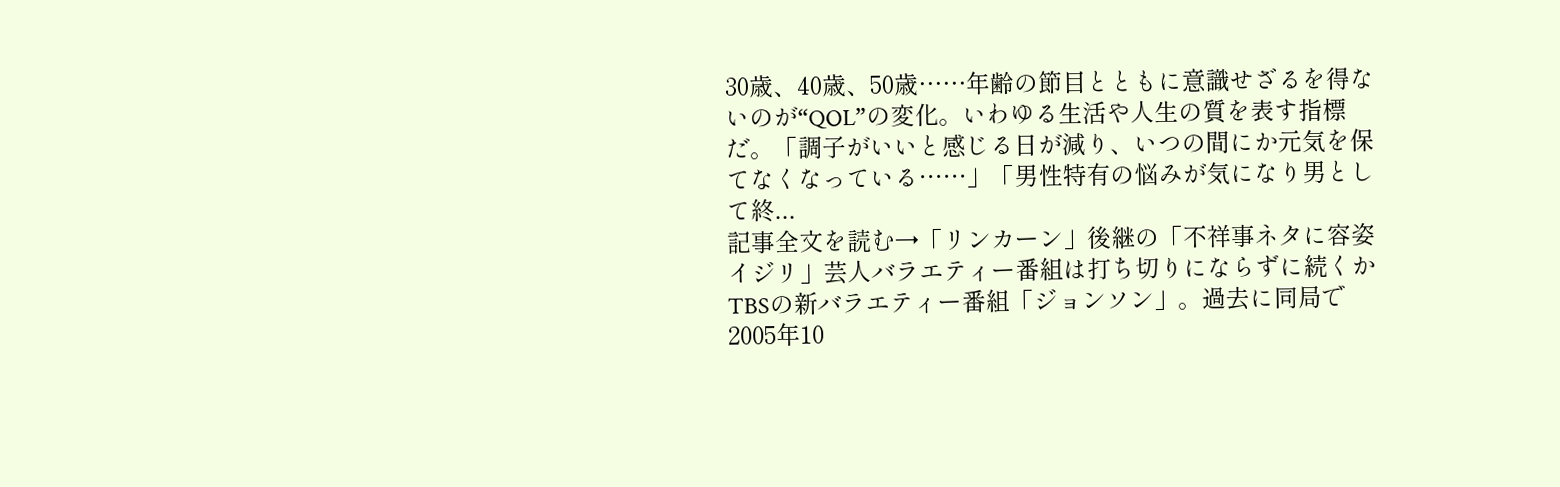30歳、40歳、50歳……年齢の節目とともに意識せざるを得ないのが“QOL”の変化。いわゆる生活や人生の質を表す指標だ。「調子がいいと感じる日が減り、いつの間にか元気を保てなくなっている……」「男性特有の悩みが気になり男として終...
記事全文を読む→「リンカーン」後継の「不祥事ネタに容姿イジリ」芸人バラエティー番組は打ち切りにならずに続くか
TBSの新バラエティー番組「ジョンソン」。過去に同局で2005年10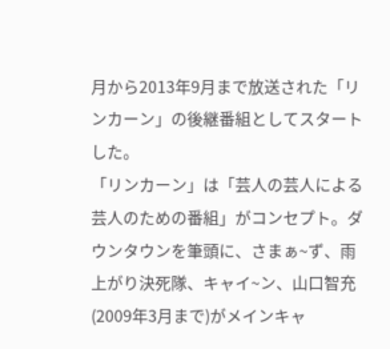月から2013年9月まで放送された「リンカーン」の後継番組としてスタートした。
「リンカーン」は「芸人の芸人による芸人のための番組」がコンセプト。ダウンタウンを筆頭に、さまぁ~ず、雨上がり決死隊、キャイ~ン、山口智充(2009年3月まで)がメインキャ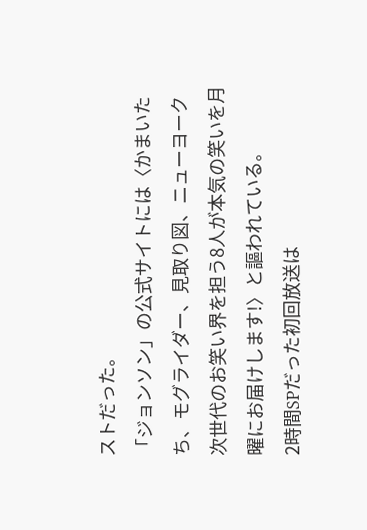ストだった。
「ジョンソン」の公式サイトには〈かまいたち、モグライダー、見取り図、ニューヨーク 次世代のお笑い界を担う8人が本気の笑いを月曜にお届けします!〉と謳われている。
2時間SPだった初回放送は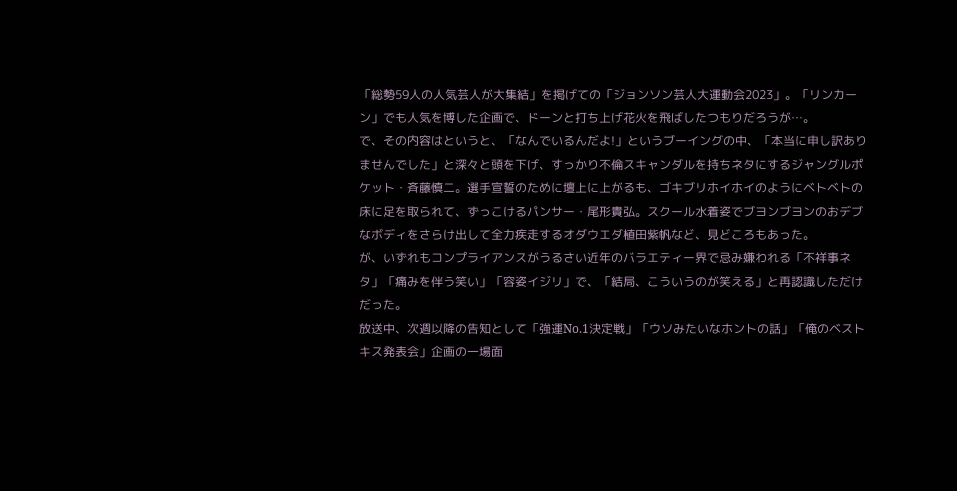「総勢59人の人気芸人が大集結」を掲げての「ジョンソン芸人大運動会2023」。「リンカーン」でも人気を博した企画で、ドーンと打ち上げ花火を飛ばしたつもりだろうが…。
で、その内容はというと、「なんでいるんだよ!」というブーイングの中、「本当に申し訳ありませんでした」と深々と頭を下げ、すっかり不倫スキャンダルを持ちネタにするジャングルポケット・斉藤慎二。選手宣誓のために壇上に上がるも、ゴキブリホイホイのようにベトベトの床に足を取られて、ずっこけるパンサー・尾形貴弘。スクール水着姿でブヨンブヨンのおデブなボディをさらけ出して全力疾走するオダウエダ植田紫帆など、見どころもあった。
が、いずれもコンプライアンスがうるさい近年のバラエティー界で忌み嫌われる「不祥事ネタ」「痛みを伴う笑い」「容姿イジリ」で、「結局、こういうのが笑える」と再認識しただけだった。
放送中、次週以降の告知として「強運No.1決定戦」「ウソみたいなホントの話」「俺のベストキス発表会」企画の一場面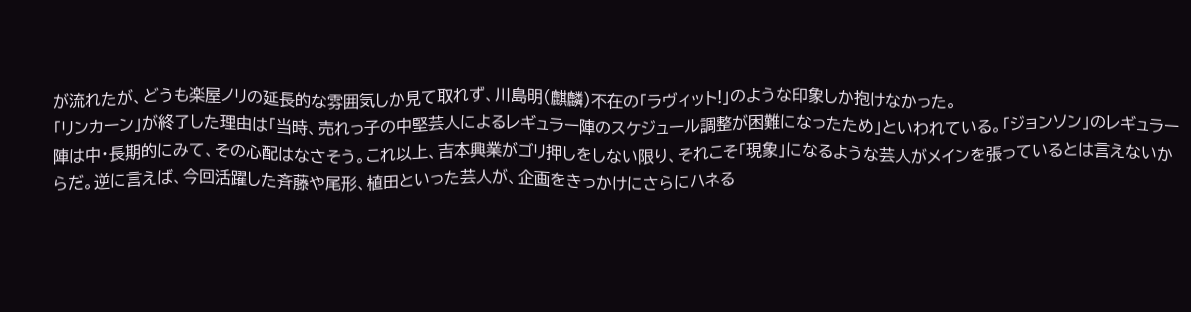が流れたが、どうも楽屋ノリの延長的な雰囲気しか見て取れず、川島明(麒麟)不在の「ラヴィット!」のような印象しか抱けなかった。
「リンカーン」が終了した理由は「当時、売れっ子の中堅芸人によるレギュラー陣のスケジュール調整が困難になったため」といわれている。「ジョンソン」のレギュラー陣は中・長期的にみて、その心配はなさそう。これ以上、吉本興業がゴリ押しをしない限り、それこそ「現象」になるような芸人がメインを張っているとは言えないからだ。逆に言えば、今回活躍した斉藤や尾形、植田といった芸人が、企画をきっかけにさらにハネる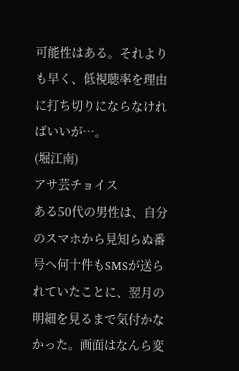可能性はある。それよりも早く、低視聴率を理由に打ち切りにならなければいいが…。
(堀江南)
アサ芸チョイス
ある50代の男性は、自分のスマホから見知らぬ番号へ何十件もSMSが送られていたことに、翌月の明細を見るまで気付かなかった。画面はなんら変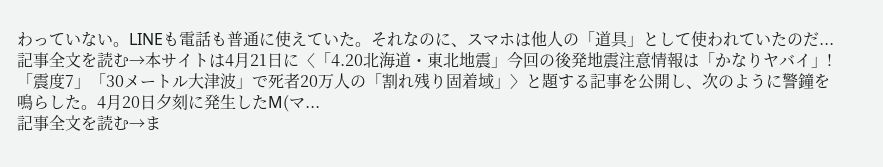わっていない。LINEも電話も普通に使えていた。それなのに、スマホは他人の「道具」として使われていたのだ...
記事全文を読む→本サイトは4月21日に〈「4.20北海道・東北地震」今回の後発地震注意情報は「かなりヤバイ」!「震度7」「30メートル大津波」で死者20万人の「割れ残り固着域」〉と題する記事を公開し、次のように警鐘を鳴らした。4月20日夕刻に発生したM(マ...
記事全文を読む→ま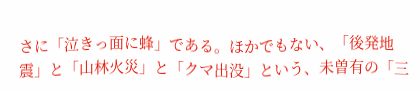さに「泣きっ面に蜂」である。ほかでもない、「後発地震」と「山林火災」と「クマ出没」という、未曽有の「三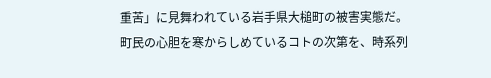重苦」に見舞われている岩手県大槌町の被害実態だ。町民の心胆を寒からしめているコトの次第を、時系列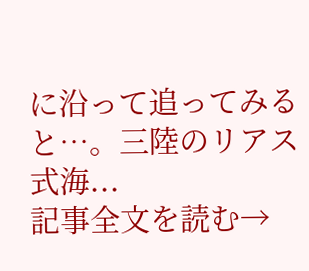に沿って追ってみると…。三陸のリアス式海...
記事全文を読む→